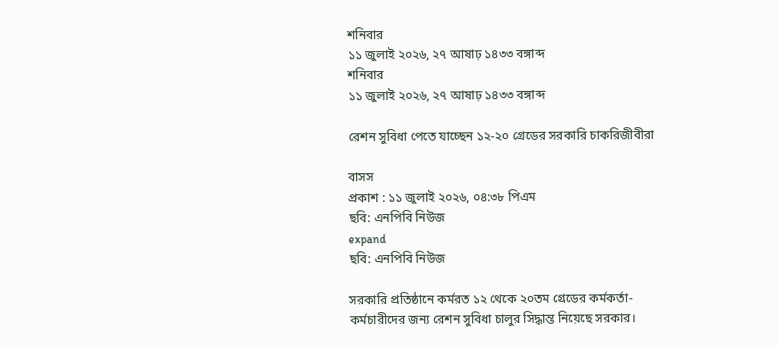শনিবার
১১ জুলাই ২০২৬, ২৭ আষাঢ় ১৪৩৩ বঙ্গাব্দ
শনিবার
১১ জুলাই ২০২৬, ২৭ আষাঢ় ১৪৩৩ বঙ্গাব্দ

রেশন সুবিধা পেতে যাচ্ছেন ১২-২০ গ্রেডের সরকারি চাকরিজীবীরা

বাসস
প্রকাশ : ১১ জুলাই ২০২৬, ০৪:৩৮ পিএম
ছবি: এনপিবি নিউজ
expand
ছবি: এনপিবি নিউজ

সরকারি প্রতিষ্ঠানে কর্মরত ১২ থেকে ২০তম গ্রেডের কর্মকর্তা-কর্মচারীদের জন্য রেশন সুবিধা চালুর সিদ্ধান্ত নিয়েছে সরকার।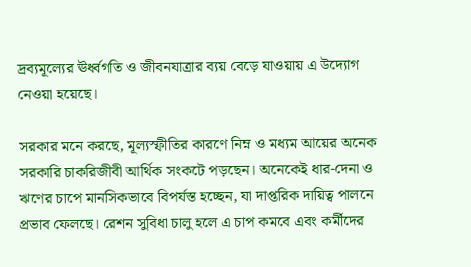দ্রব্যমূল্যের ঊর্ধ্বগতি ও জীবনযাত্রার ব্যয় বেড়ে যাওয়ায় এ উদ্যোগ নেওয়া হয়েছে।

সরকার মনে করছে, মূল্যস্ফীতির কারণে নিম্ন ও মধ্যম আয়ের অনেক সরকারি চাকরিজীবী আর্থিক সংকটে পড়ছেন। অনেকেই ধার-দেনা ও ঋণের চাপে মানসিকভাবে বিপর্যস্ত হচ্ছেন, যা দাপ্তরিক দায়িত্ব পালনে প্রভাব ফেলছে। রেশন সুবিধা চালু হলে এ চাপ কমবে এবং কর্মীদের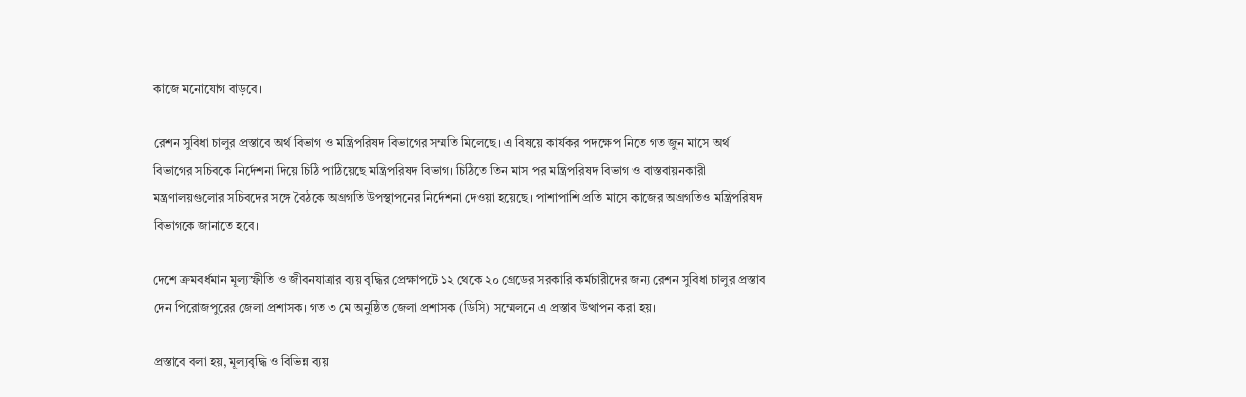কাজে মনোযোগ বাড়বে।

রেশন সুবিধা চালুর প্রস্তাবে অর্থ বিভাগ ও মন্ত্রিপরিষদ বিভাগের সম্মতি মিলেছে। এ বিষয়ে কার্যকর পদক্ষেপ নিতে গত জুন মাসে অর্থ বিভাগের সচিবকে নির্দেশনা দিয়ে চিঠি পাঠিয়েছে মন্ত্রিপরিষদ বিভাগ। চিঠিতে তিন মাস পর মন্ত্রিপরিষদ বিভাগ ও বাস্তবায়নকারী মন্ত্রণালয়গুলোর সচিবদের সঙ্গে বৈঠকে অগ্রগতি উপস্থাপনের নির্দেশনা দেওয়া হয়েছে। পাশাপাশি প্রতি মাসে কাজের অগ্রগতিও মন্ত্রিপরিষদ বিভাগকে জানাতে হবে।

দেশে ক্রমবর্ধমান মূল্যস্ফীতি ও জীবনযাত্রার ব্যয় বৃদ্ধির প্রেক্ষাপটে ১২ থেকে ২০ গ্রেডের সরকারি কর্মচারীদের জন্য রেশন সুবিধা চালুর প্রস্তাব দেন পিরোজপুরের জেলা প্রশাসক। গত ৩ মে অনুষ্ঠিত জেলা প্রশাসক (ডিসি) সম্মেলনে এ প্রস্তাব উত্থাপন করা হয়।

প্রস্তাবে বলা হয়, মূল্যবৃদ্ধি ও বিভিন্ন ব্যয়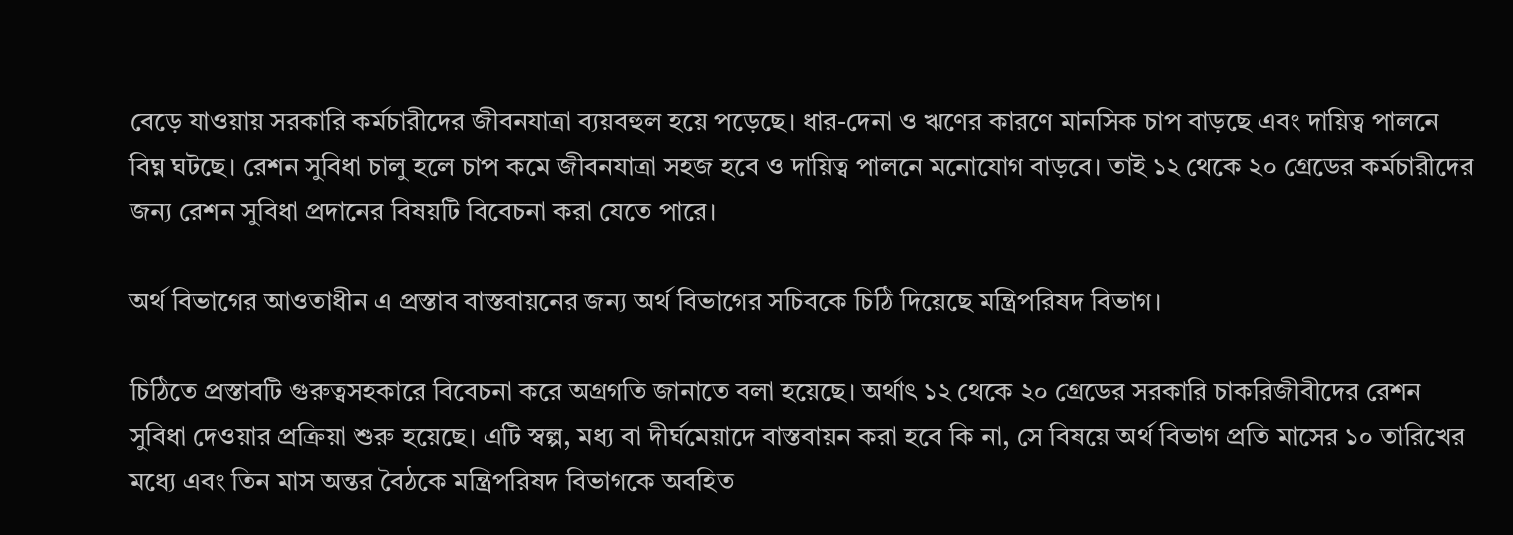বেড়ে যাওয়ায় সরকারি কর্মচারীদের জীবনযাত্রা ব্যয়বহুল হয়ে পড়েছে। ধার-দেনা ও ঋণের কারণে মানসিক চাপ বাড়ছে এবং দায়িত্ব পালনে বিঘ্ন ঘটছে। রেশন সুবিধা চালু হলে চাপ কমে জীবনযাত্রা সহজ হবে ও দায়িত্ব পালনে মনোযোগ বাড়বে। তাই ১২ থেকে ২০ গ্রেডের কর্মচারীদের জন্য রেশন সুবিধা প্রদানের বিষয়টি বিবেচনা করা যেতে পারে।

অর্থ বিভাগের আওতাধীন এ প্রস্তাব বাস্তবায়নের জন্য অর্থ বিভাগের সচিবকে চিঠি দিয়েছে মন্ত্রিপরিষদ বিভাগ।

চিঠিতে প্রস্তাবটি গুরুত্বসহকারে বিবেচনা করে অগ্রগতি জানাতে বলা হয়েছে। অর্থাৎ ১২ থেকে ২০ গ্রেডের সরকারি চাকরিজীবীদের রেশন সুবিধা দেওয়ার প্রক্রিয়া শুরু হয়েছে। এটি স্বল্প, মধ্য বা দীর্ঘমেয়াদে বাস্তবায়ন করা হবে কি না, সে বিষয়ে অর্থ বিভাগ প্রতি মাসের ১০ তারিখের মধ্যে এবং তিন মাস অন্তর বৈঠকে মন্ত্রিপরিষদ বিভাগকে অবহিত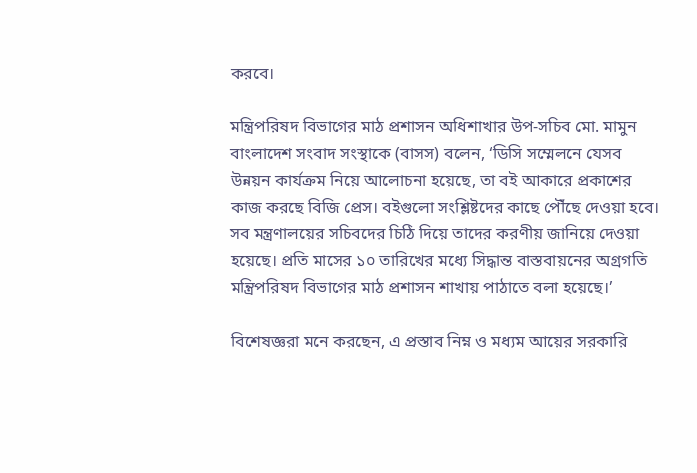করবে।

মন্ত্রিপরিষদ বিভাগের মাঠ প্রশাসন অধিশাখার উপ-সচিব মো. মামুন বাংলাদেশ সংবাদ সংস্থাকে (বাসস) বলেন, ‘ডিসি সম্মেলনে যেসব উন্নয়ন কার্যক্রম নিয়ে আলোচনা হয়েছে, তা বই আকারে প্রকাশের কাজ করছে বিজি প্রেস। বইগুলো সংশ্লিষ্টদের কাছে পৌঁছে দেওয়া হবে। সব মন্ত্রণালয়ের সচিবদের চিঠি দিয়ে তাদের করণীয় জানিয়ে দেওয়া হয়েছে। প্রতি মাসের ১০ তারিখের মধ্যে সিদ্ধান্ত বাস্তবায়নের অগ্রগতি মন্ত্রিপরিষদ বিভাগের মাঠ প্রশাসন শাখায় পাঠাতে বলা হয়েছে।’

বিশেষজ্ঞরা মনে করছেন, এ প্রস্তাব নিম্ন ও মধ্যম আয়ের সরকারি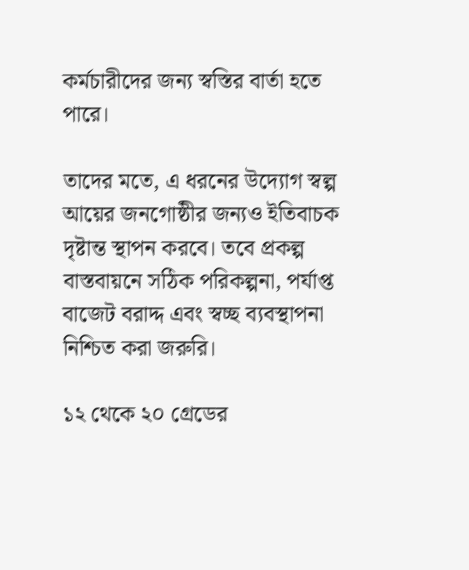কর্মচারীদের জন্য স্বস্তির বার্তা হতে পারে।

তাদের মতে, এ ধরনের উদ্যোগ স্বল্প আয়ের জনগোষ্ঠীর জন্যও ইতিবাচক দৃষ্টান্ত স্থাপন করবে। তবে প্রকল্প বাস্তবায়নে সঠিক পরিকল্পনা, পর্যাপ্ত বাজেট বরাদ্দ এবং স্বচ্ছ ব্যবস্থাপনা নিশ্চিত করা জরুরি।

১২ থেকে ২০ গ্রেডের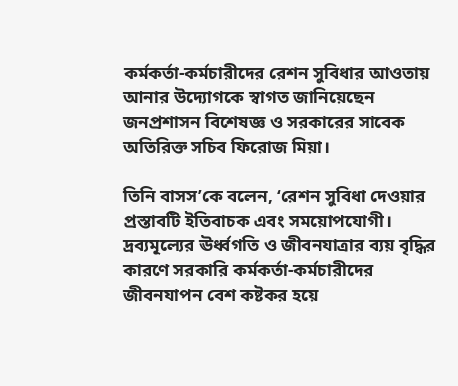কর্মকর্তা-কর্মচারীদের রেশন সুবিধার আওতায় আনার উদ্যোগকে স্বাগত জানিয়েছেন জনপ্রশাসন বিশেষজ্ঞ ও সরকারের সাবেক অতিরিক্ত সচিব ফিরোজ মিয়া।

তিনি বাসস’কে বলেন, ‘রেশন সুবিধা দেওয়ার প্রস্তাবটি ইতিবাচক এবং সময়োপযোগী। দ্রব্যমূল্যের ঊর্ধ্বগতি ও জীবনযাত্রার ব্যয় বৃদ্ধির কারণে সরকারি কর্মকর্তা-কর্মচারীদের জীবনযাপন বেশ কষ্টকর হয়ে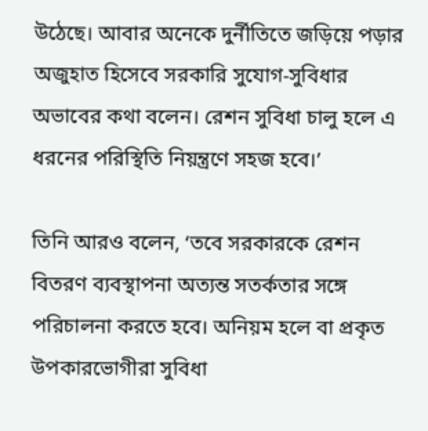উঠেছে। আবার অনেকে দুর্নীতিতে জড়িয়ে পড়ার অজুহাত হিসেবে সরকারি সুযোগ-সুবিধার অভাবের কথা বলেন। রেশন সুবিধা চালু হলে এ ধরনের পরিস্থিতি নিয়ন্ত্রণে সহজ হবে।’

তিনি আরও বলেন, ‘তবে সরকারকে রেশন বিতরণ ব্যবস্থাপনা অত্যন্ত সতর্কতার সঙ্গে পরিচালনা করতে হবে। অনিয়ম হলে বা প্রকৃত উপকারভোগীরা সুবিধা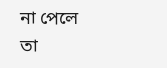না পেলে তা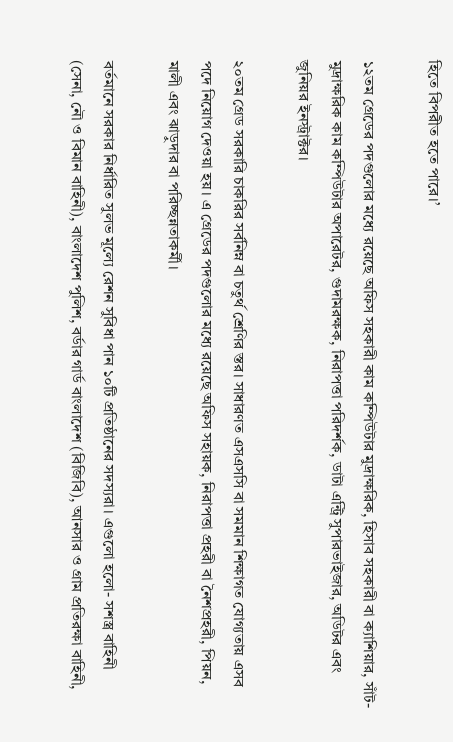হিতে বিপরীত হতে পারে।’

১২তম গ্রেডের পদগুলোর মধ্যে রয়েছে অফিস সহকারী কাম কম্পিউটার মুদ্রাক্ষরিক, হিসাব সহকারী বা ক্যাশিয়ার, সাঁট-মুদ্রাক্ষরিক কাম কম্পিউটার অপারেটর, গুদামরক্ষক, নিরাপত্তা পরিদর্শক, ডাটা এন্ট্রি সুপারভাইজার, অডিটর এবং জুনিয়র ইনস্ট্রাক্টর।

২০তম গ্রেড সরকারি চাকরির সর্বনিম্ন বা চতুর্থ শ্রেণির স্তর। সাধারণত এসএসসি বা সমমান শিক্ষাগত যোগ্যতায় এসব পদে নিয়োগ দেওয়া হয়। এ গ্রেডের পদগুলোর মধ্যে রয়েছে অফিস সহায়ক, নিরাপত্তা প্রহরী বা নৈশপ্রহরী, পিয়ন, মালী এবং ঝাড়ুদার বা পরিচ্ছন্নতাকর্মী।

বর্তমানে সরকার নির্ধারিত সুলভ মূল্যে রেশন সুবিধা পান ১০টি প্রতিষ্ঠানের সদস্যরা। এগুলো হলো- সশস্ত্র বাহিনী (সেনা, নৌ ও বিমান বাহিনী), বাংলাদেশ পুলিশ, বর্ডার গার্ড বাংলাদেশ (বিজিবি), আনসার ও গ্রাম প্রতিরক্ষা বাহিনী,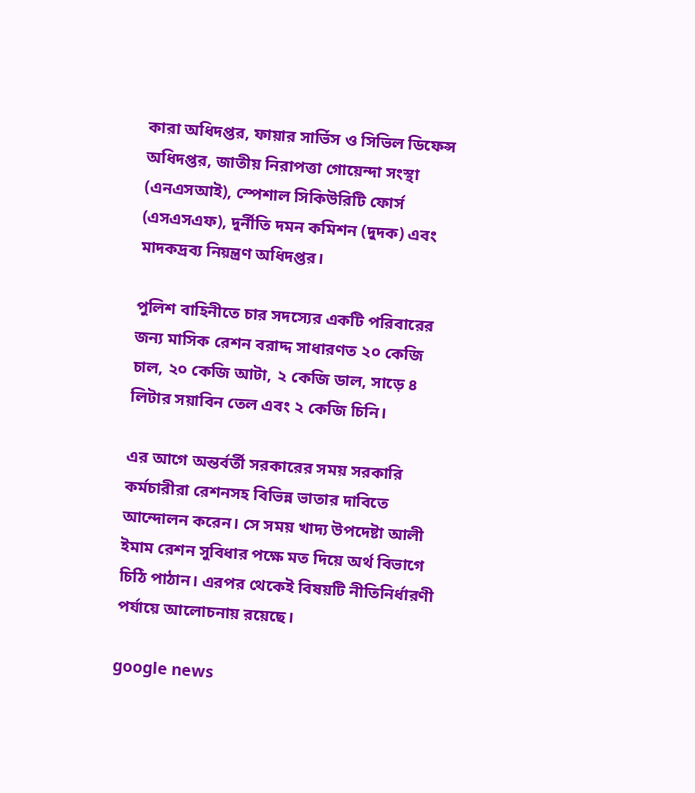কারা অধিদপ্তর, ফায়ার সার্ভিস ও সিভিল ডিফেন্স অধিদপ্তর, জাতীয় নিরাপত্তা গোয়েন্দা সংস্থা (এনএসআই), স্পেশাল সিকিউরিটি ফোর্স (এসএসএফ), দুর্নীতি দমন কমিশন (দুদক) এবং মাদকদ্রব্য নিয়ন্ত্রণ অধিদপ্তর।

পুলিশ বাহিনীতে চার সদস্যের একটি পরিবারের জন্য মাসিক রেশন বরাদ্দ সাধারণত ২০ কেজি চাল, ২০ কেজি আটা, ২ কেজি ডাল, সাড়ে ৪ লিটার সয়াবিন তেল এবং ২ কেজি চিনি।

এর আগে অন্তর্বর্তী সরকারের সময় সরকারি কর্মচারীরা রেশনসহ বিভিন্ন ভাতার দাবিতে আন্দোলন করেন। সে সময় খাদ্য উপদেষ্টা আলী ইমাম রেশন সুবিধার পক্ষে মত দিয়ে অর্থ বিভাগে চিঠি পাঠান। এরপর থেকেই বিষয়টি নীতিনির্ধারণী পর্যায়ে আলোচনায় রয়েছে।

google news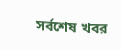সর্বশেষ খবর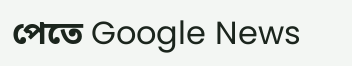পেতে Google News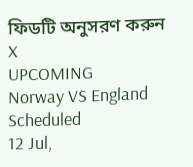ফিডটি অনুসরণ করুন
X
UPCOMING
Norway VS England
Scheduled
12 Jul,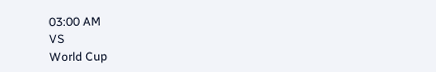03:00 AM
VS
World Cup